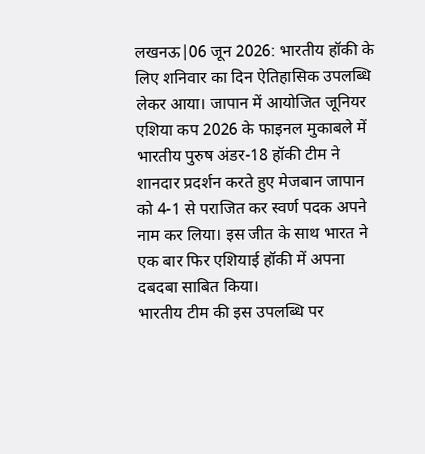लखनऊ|06 जून 2026: भारतीय हॉकी के लिए शनिवार का दिन ऐतिहासिक उपलब्धि लेकर आया। जापान में आयोजित जूनियर एशिया कप 2026 के फाइनल मुकाबले में भारतीय पुरुष अंडर-18 हॉकी टीम ने शानदार प्रदर्शन करते हुए मेजबान जापान को 4-1 से पराजित कर स्वर्ण पदक अपने नाम कर लिया। इस जीत के साथ भारत ने एक बार फिर एशियाई हॉकी में अपना दबदबा साबित किया।
भारतीय टीम की इस उपलब्धि पर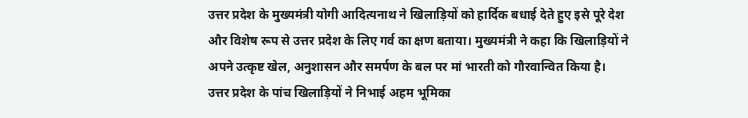उत्तर प्रदेश के मुख्यमंत्री योगी आदित्यनाथ ने खिलाड़ियों को हार्दिक बधाई देते हुए इसे पूरे देश और विशेष रूप से उत्तर प्रदेश के लिए गर्व का क्षण बताया। मुख्यमंत्री ने कहा कि खिलाड़ियों ने अपने उत्कृष्ट खेल, अनुशासन और समर्पण के बल पर मां भारती को गौरवान्वित किया है।
उत्तर प्रदेश के पांच खिलाड़ियों ने निभाई अहम भूमिका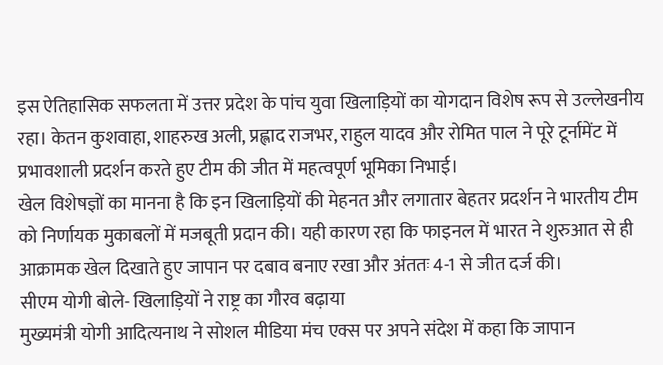इस ऐतिहासिक सफलता में उत्तर प्रदेश के पांच युवा खिलाड़ियों का योगदान विशेष रूप से उल्लेखनीय रहा। केतन कुशवाहा, शाहरुख अली, प्रह्लाद राजभर, राहुल यादव और रोमित पाल ने पूरे टूर्नामेंट में प्रभावशाली प्रदर्शन करते हुए टीम की जीत में महत्वपूर्ण भूमिका निभाई।
खेल विशेषज्ञों का मानना है कि इन खिलाड़ियों की मेहनत और लगातार बेहतर प्रदर्शन ने भारतीय टीम को निर्णायक मुकाबलों में मजबूती प्रदान की। यही कारण रहा कि फाइनल में भारत ने शुरुआत से ही आक्रामक खेल दिखाते हुए जापान पर दबाव बनाए रखा और अंततः 4-1 से जीत दर्ज की।
सीएम योगी बोले- खिलाड़ियों ने राष्ट्र का गौरव बढ़ाया
मुख्यमंत्री योगी आदित्यनाथ ने सोशल मीडिया मंच एक्स पर अपने संदेश में कहा कि जापान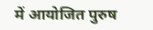में आयोजित पुरुष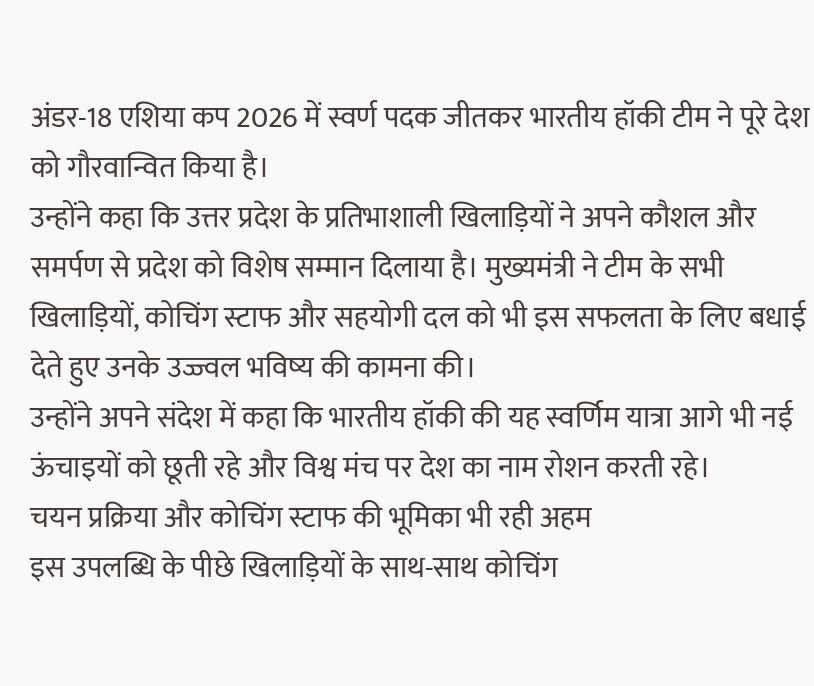अंडर-18 एशिया कप 2026 में स्वर्ण पदक जीतकर भारतीय हॉकी टीम ने पूरे देश को गौरवान्वित किया है।
उन्होंने कहा कि उत्तर प्रदेश के प्रतिभाशाली खिलाड़ियों ने अपने कौशल और समर्पण से प्रदेश को विशेष सम्मान दिलाया है। मुख्यमंत्री ने टीम के सभी खिलाड़ियों, कोचिंग स्टाफ और सहयोगी दल को भी इस सफलता के लिए बधाई देते हुए उनके उज्ज्वल भविष्य की कामना की।
उन्होंने अपने संदेश में कहा कि भारतीय हॉकी की यह स्वर्णिम यात्रा आगे भी नई ऊंचाइयों को छूती रहे और विश्व मंच पर देश का नाम रोशन करती रहे।
चयन प्रक्रिया और कोचिंग स्टाफ की भूमिका भी रही अहम
इस उपलब्धि के पीछे खिलाड़ियों के साथ-साथ कोचिंग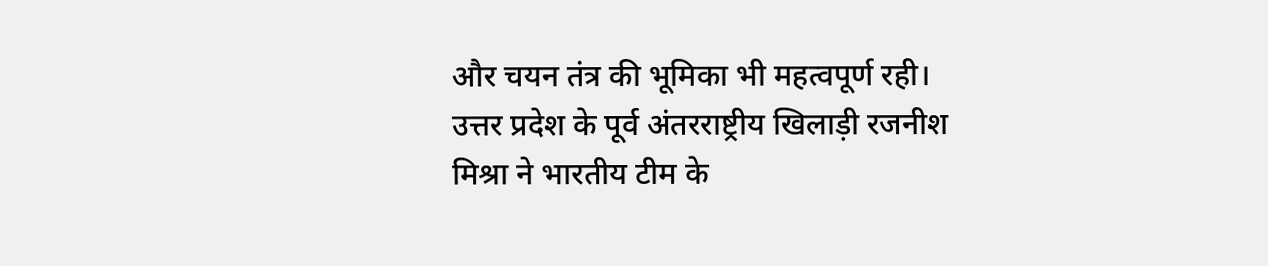और चयन तंत्र की भूमिका भी महत्वपूर्ण रही। उत्तर प्रदेश के पूर्व अंतरराष्ट्रीय खिलाड़ी रजनीश मिश्रा ने भारतीय टीम के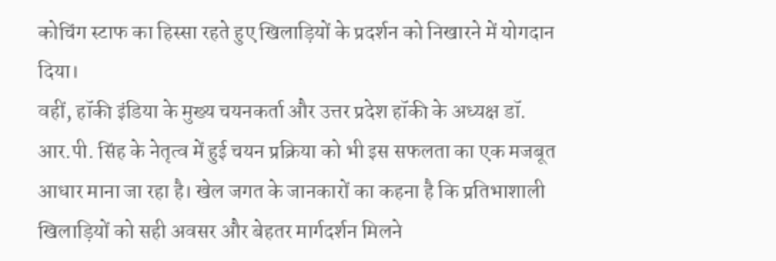कोचिंग स्टाफ का हिस्सा रहते हुए खिलाड़ियों के प्रदर्शन को निखारने में योगदान दिया।
वहीं, हॉकी इंडिया के मुख्य चयनकर्ता और उत्तर प्रदेश हॉकी के अध्यक्ष डॉ. आर.पी. सिंह के नेतृत्व में हुई चयन प्रक्रिया को भी इस सफलता का एक मजबूत आधार माना जा रहा है। खेल जगत के जानकारों का कहना है कि प्रतिभाशाली खिलाड़ियों को सही अवसर और बेहतर मार्गदर्शन मिलने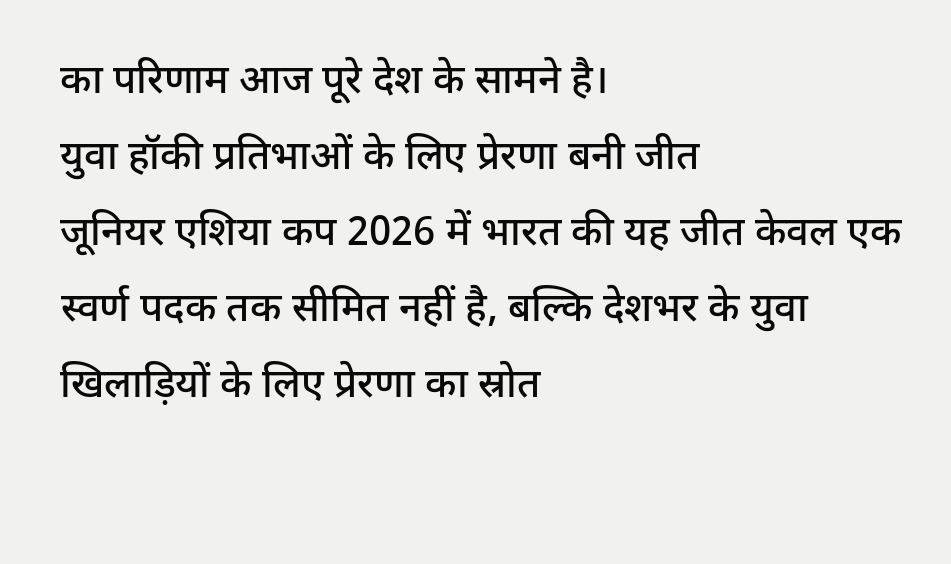का परिणाम आज पूरे देश के सामने है।
युवा हॉकी प्रतिभाओं के लिए प्रेरणा बनी जीत
जूनियर एशिया कप 2026 में भारत की यह जीत केवल एक स्वर्ण पदक तक सीमित नहीं है, बल्कि देशभर के युवा खिलाड़ियों के लिए प्रेरणा का स्रोत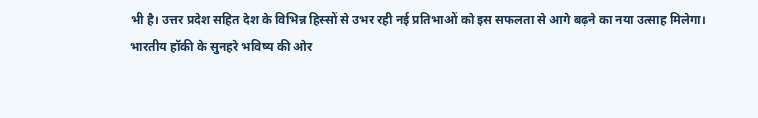भी है। उत्तर प्रदेश सहित देश के विभिन्न हिस्सों से उभर रही नई प्रतिभाओं को इस सफलता से आगे बढ़ने का नया उत्साह मिलेगा।
भारतीय हॉकी के सुनहरे भविष्य की ओर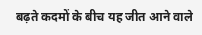बढ़ते कदमों के बीच यह जीत आने वाले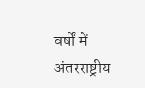वर्षों में अंतरराष्ट्रीय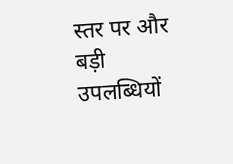स्तर पर और बड़ी उपलब्धियों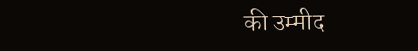की उम्मीद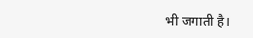भी जगाती है।